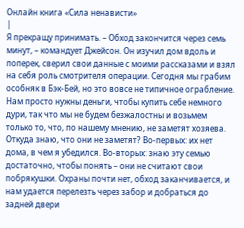Онлайн книга «Сила ненависти»
|
Я прекращу принимать. – Обход закончится через семь минут, – командует Джейсон. Он изучил дом вдоль и поперек, сверил свои данные с моими рассказами и взял на себя роль смотрителя операции. Сегодня мы грабим особняк в Бэк-Бей, но это вовсе не типичное ограбление. Нам просто нужны деньги, чтобы купить себе немного дури, так что мы не будем безжалостны и возьмем только то, что, по нашему мнению, не заметят хозяева. Откуда знаю, что они не заметят? Во-первых: их нет дома, в чем я убедился. Во-вторых: знаю эту семью достаточно, чтобы понять – они не считают свои побрякушки. Охраны почти нет, обход заканчивается, и нам удается перелезть через забор и добраться до задней двери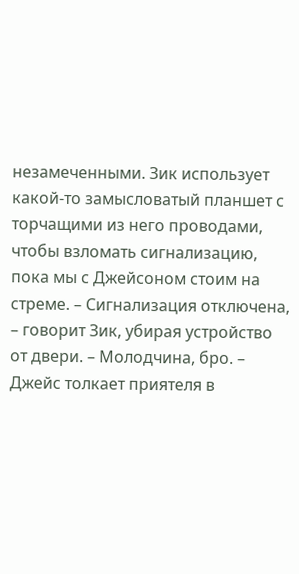незамеченными. Зик использует какой-то замысловатый планшет с торчащими из него проводами, чтобы взломать сигнализацию, пока мы с Джейсоном стоим на стреме. – Сигнализация отключена, – говорит Зик, убирая устройство от двери. – Молодчина, бро. – Джейс толкает приятеля в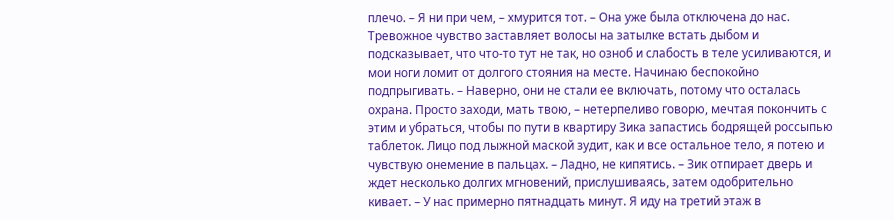плечо. – Я ни при чем, – хмурится тот. – Она уже была отключена до нас. Тревожное чувство заставляет волосы на затылке встать дыбом и подсказывает, что что-то тут не так, но озноб и слабость в теле усиливаются, и мои ноги ломит от долгого стояния на месте. Начинаю беспокойно подпрыгивать. – Наверно, они не стали ее включать, потому что осталась охрана. Просто заходи, мать твою, – нетерпеливо говорю, мечтая покончить с этим и убраться, чтобы по пути в квартиру Зика запастись бодрящей россыпью таблеток. Лицо под лыжной маской зудит, как и все остальное тело, я потею и чувствую онемение в пальцах. – Ладно, не кипятись. – Зик отпирает дверь и ждет несколько долгих мгновений, прислушиваясь, затем одобрительно кивает. – У нас примерно пятнадцать минут. Я иду на третий этаж в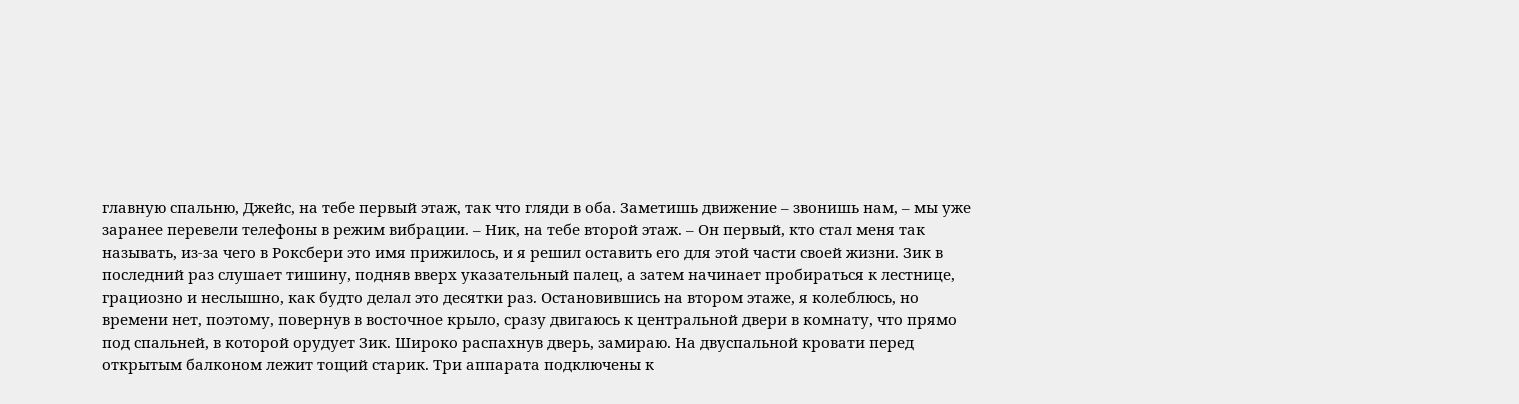главную спальню, Джейс, на тебе первый этаж, так что гляди в оба. Заметишь движение – звонишь нам, – мы уже заранее перевели телефоны в режим вибрации. – Ник, на тебе второй этаж. – Он первый, кто стал меня так называть, из-за чего в Роксбери это имя прижилось, и я решил оставить его для этой части своей жизни. Зик в последний раз слушает тишину, подняв вверх указательный палец, а затем начинает пробираться к лестнице, грациозно и неслышно, как будто делал это десятки раз. Остановившись на втором этаже, я колеблюсь, но времени нет, поэтому, повернув в восточное крыло, сразу двигаюсь к центральной двери в комнату, что прямо под спальней, в которой орудует Зик. Широко распахнув дверь, замираю. На двуспальной кровати перед открытым балконом лежит тощий старик. Три аппарата подключены к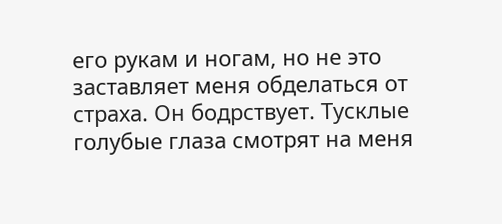его рукам и ногам, но не это заставляет меня обделаться от страха. Он бодрствует. Тусклые голубые глаза смотрят на меня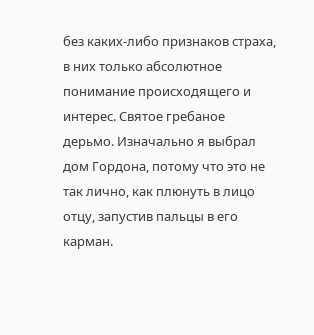без каких-либо признаков страха, в них только абсолютное понимание происходящего и интерес. Святое гребаное дерьмо. Изначально я выбрал дом Гордона, потому что это не так лично, как плюнуть в лицо отцу, запустив пальцы в его карман.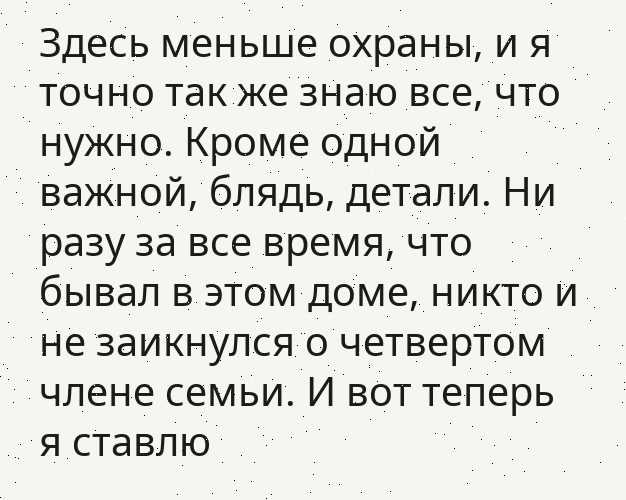Здесь меньше охраны, и я точно так же знаю все, что нужно. Кроме одной важной, блядь, детали. Ни разу за все время, что бывал в этом доме, никто и не заикнулся о четвертом члене семьи. И вот теперь я ставлю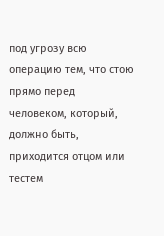под угрозу всю операцию тем, что стою прямо перед человеком, который, должно быть, приходится отцом или тестем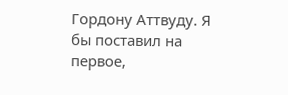Гордону Аттвуду. Я бы поставил на первое,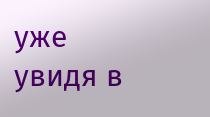уже увидя в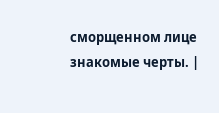сморщенном лице знакомые черты. |